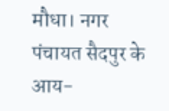मौधा। नगर पंचायत सैदपुर के आय-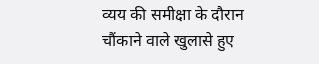व्यय की समीक्षा के दौरान चौंकाने वाले खुलासे हुए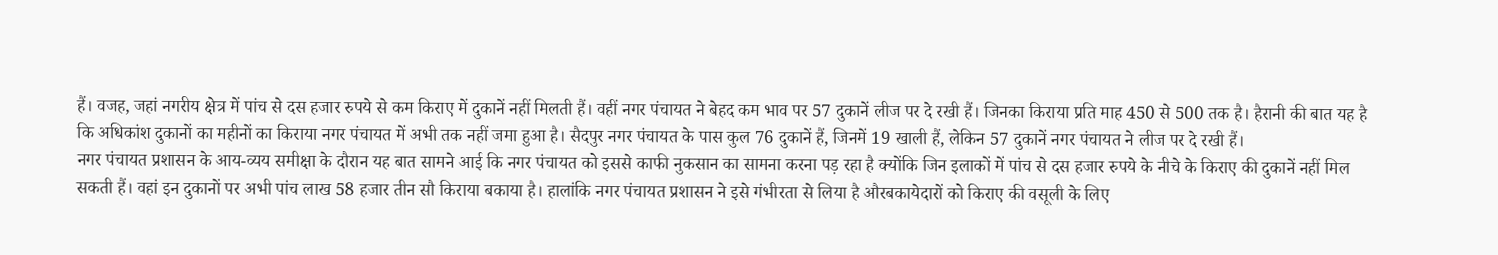हैं। वजह, जहां नगरीय क्षेत्र में पांच से दस हजार रुपये से कम किराए में दुकानें नहीं मिलती हैं। वहीं नगर पंचायत ने बेहद कम भाव पर 57 दुकानें लीज पर दे रखी हैं। जिनका किराया प्रति माह 450 से 500 तक है। हैरानी की बात यह है कि अधिकांश दुकानों का महीनों का किराया नगर पंचायत में अभी तक नहीं जमा हुआ है। सैदपुर नगर पंचायत के पास कुल 76 दुकानें हैं, जिनमें 19 खाली हैं, लेकिन 57 दुकानें नगर पंचायत ने लीज पर दे रखी हैं।
नगर पंचायत प्रशासन के आय-व्यय समीक्षा के दौरान यह बात सामने आई कि नगर पंचायत को इससे काफी नुकसान का सामना करना पड़ रहा है क्योंकि जिन इलाकों में पांच से दस हजार रुपये के नीचे के किराए की दुकानें नहीं मिल सकती हैं। वहां इन दुकानों पर अभी पांच लाख 58 हजार तीन सौ किराया बकाया है। हालांकि नगर पंचायत प्रशासन ने इसे गंभीरता से लिया है औरबकायेदारों को किराए की वसूली के लिए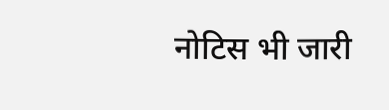नोटिस भी जारी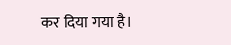कर दिया गया है।